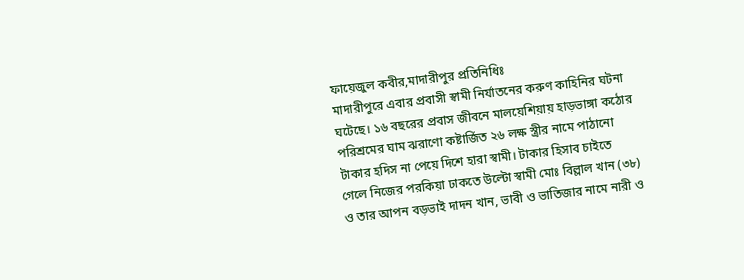ফায়েজুল কবীর,মাদারীপুর প্রতিনিধিঃ
মাদারীপুরে এবার প্রবাসী স্বামী নির্যাতনের করুণ কাহিনির ঘটনা ঘটেছে। ১৬ বছরের প্রবাস জীবনে মালয়েশিয়ায় হাড়ভাঙ্গা কঠোর পরিশ্রমের ঘাম ঝরাণো কষ্টার্জিত ২৬ লক্ষ স্ত্রীর নামে পাঠানো টাকার হদিস না পেয়ে দিশে হারা স্বামী। টাকার হিসাব চাইতে গেলে নিজের পরকিয়া ঢাকতে উল্টো স্বামী মোঃ বিল্লাল খান (৩৮) ও তার আপন বড়ভাই দাদন খান, ভাবী ও ভাতিজার নামে নারী ও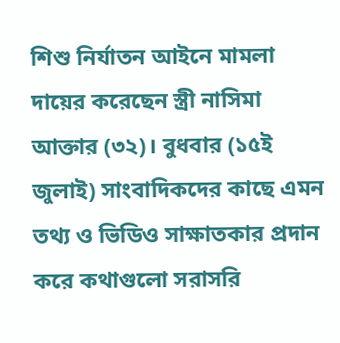শিশু নির্যাতন আইনে মামলা দায়ের করেছেন স্ত্রী নাসিমা আক্তার (৩২)। বুধবার (১৫ই জুলাই) সাংবাদিকদের কাছে এমন তথ্য ও ভিডিও সাক্ষাতকার প্রদান করে কথাগুলো সরাসরি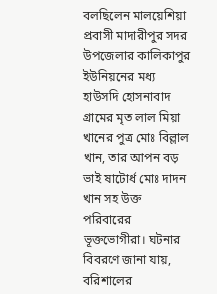বলছিলেন মালয়েশিয়া প্রবাসী মাদারীপুর সদর উপজেলার কালিকাপুর ইউনিয়নের মধ্য হাউসদি হোসনাবাদ গ্রামের মৃত লাল মিয়া খানের পুত্র মোঃ বিল্লাল খান, তার আপন বড় ভাই ষাটোর্ধ মোঃ দাদন খান সহ উক্ত পরিবারের ভূক্তভোগীরা। ঘটনার বিবরণে জানা যায়, বরিশালের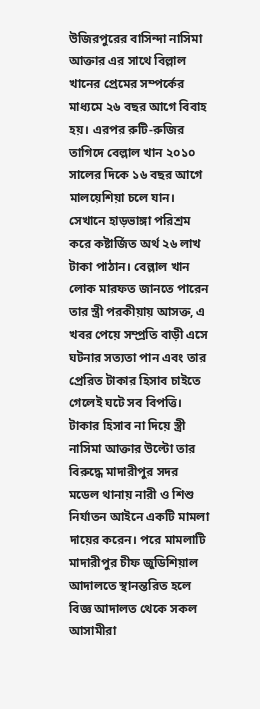উজিরপুরের বাসিন্দা নাসিমা আক্তার এর সাথে বিল্লাল খানের প্রেমের সম্পর্কের মাধ্যমে ২৬ বছর আগে বিবাহ হয়। এরপর রুটি-রুজির তাগিদে বেল্লাল খান ২০১০ সালের দিকে ১৬ বছর আগে মালয়েশিয়া চলে যান। সেখানে হাড়ভাঙ্গা পরিশ্রম করে কষ্টার্জিত অর্থ ২৬ লাখ টাকা পাঠান। বেল্লাল খান লোক মারফত জানতে পারেন তার স্ত্রী পরকীয়ায় আসক্ত, এ খবর পেয়ে সম্প্রতি বাড়ী এসে ঘটনার সত্যতা পান এবং তার প্রেরিত টাকার হিসাব চাইতে গেলেই ঘটে সব বিপত্তি। টাকার হিসাব না দিয়ে স্ত্রী নাসিমা আক্তার উল্টো তার বিরুদ্ধে মাদারীপুর সদর মডেল থানায় নারী ও শিশু নির্যাতন আইনে একটি মামলা দায়ের করেন। পরে মামলাটি মাদারীপুর চীফ জুডিশিয়াল আদালতে স্থানন্তরিত হলে বিজ্ঞ আদালত থেকে সকল আসামীরা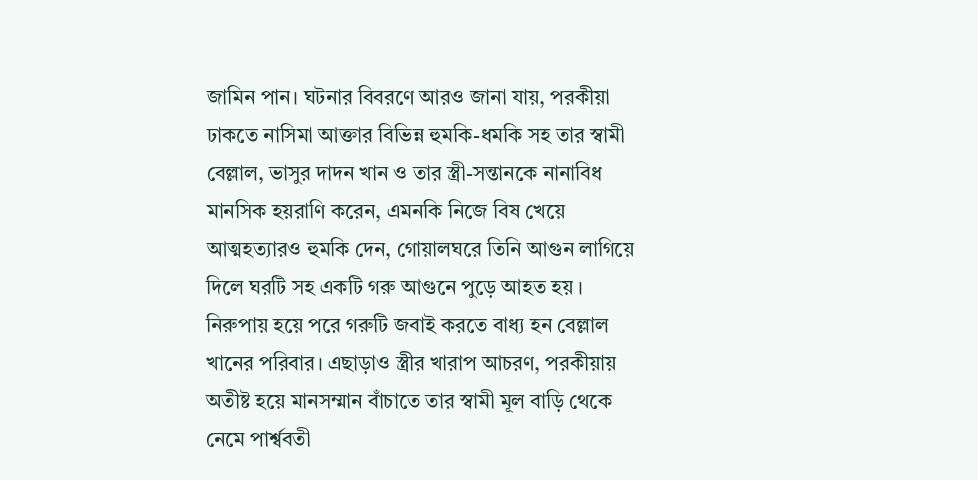জামিন পান। ঘটনার বিবরণে আরও জানা যায়, পরকীয়া ঢাকতে নাসিমা আক্তার বিভিন্ন হুমকি-ধমকি সহ তার স্বামী বেল্লাল, ভাসুর দাদন খান ও তার স্ত্রী-সন্তানকে নানাবিধ মানসিক হয়রাণি করেন, এমনকি নিজে বিষ খেয়ে আত্মহত্যারও হুমকি দেন, গোয়ালঘরে তিনি আগুন লাগিয়ে দিলে ঘরটি সহ একটি গরু আগুনে পুড়ে আহত হয় । নিরুপায় হয়ে পরে গরুটি জবাই করতে বাধ্য হন বেল্লাল খানের পরিবার। এছাড়াও স্ত্রীর খারাপ আচরণ, পরকীয়ায় অতীষ্ট হয়ে মানসম্মান বাঁচাতে তার স্বামী মূল বাড়ি থেকে নেমে পার্শ্ববতী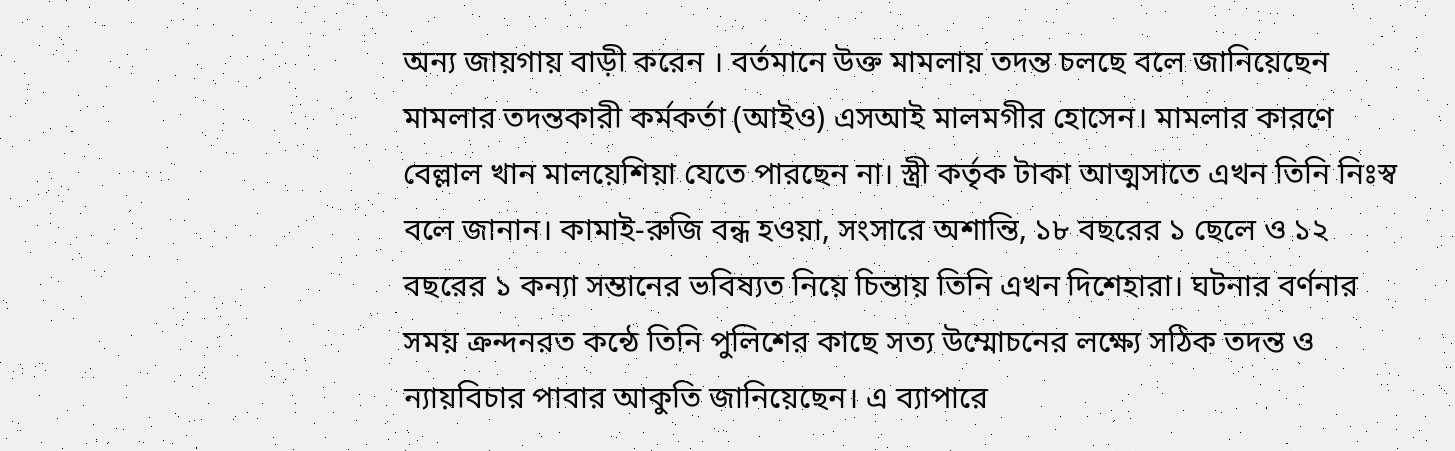অন্য জায়গায় বাড়ী করেন । বর্তমানে উক্ত মামলায় তদন্ত চলছে বলে জানিয়েছেন মামলার তদন্তকারী কর্মকর্তা (আইও) এসআই মালমগীর হোসেন। মামলার কারণে বেল্লাল খান মালয়েশিয়া যেতে পারছেন না। স্ত্রী কর্তৃক টাকা আত্মসাতে এখন তিনি নিঃস্ব বলে জানান। কামাই-রুজি বন্ধ হওয়া, সংসারে অশান্তি, ১৮ বছরের ১ ছেলে ও ১২ বছরের ১ কন্যা সম্তানের ভবিষ্যত নিয়ে চিন্তায় তিনি এখন দিশেহারা। ঘটনার বর্ণনার সময় ক্রন্দনরত কন্ঠে তিনি পুলিশের কাছে সত্য উম্মোচনের লক্ষ্যে সঠিক তদন্ত ও ন্যায়বিচার পাবার আকুতি জানিয়েছেন। এ ব্যাপারে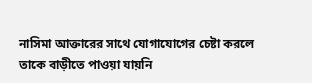নাসিমা আক্তারের সাথে যোগাযোগের চেষ্টা করলে তাকে বাড়ীতে পাওয়া যায়নি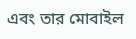এবং তার মোবাইল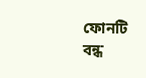ফোনটি বন্ধ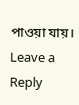পাওয়া যায়।
Leave a Reply